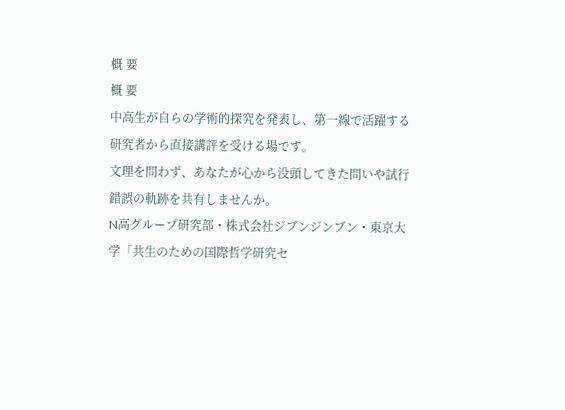概 要
概 要
中高生が自らの学術的探究を発表し、第一線で活躍する研究者から直接講評を受ける場です。
文理を問わず、あなたが心から没頭してきた問いや試行錯誤の軌跡を共有しませんか。
N高グループ研究部・株式会社ジブンジンブン・東京大学「共生のための国際哲学研究セ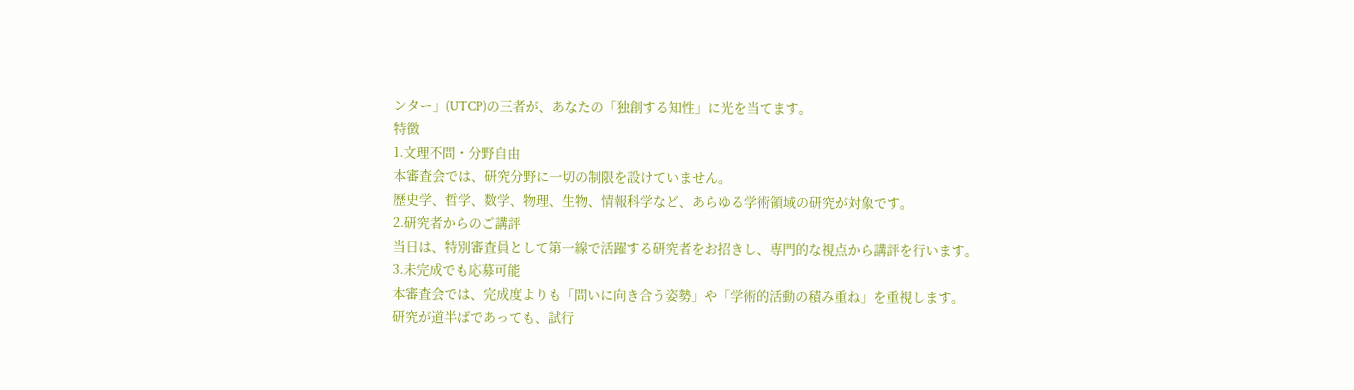ンター」(UTCP)の三者が、あなたの「独創する知性」に光を当てます。
特徴
1.文理不問・分野自由
本審査会では、研究分野に一切の制限を設けていません。
歴史学、哲学、数学、物理、生物、情報科学など、あらゆる学術領域の研究が対象です。
2.研究者からのご講評
当日は、特別審査員として第一線で活躍する研究者をお招きし、専門的な視点から講評を行います。
3.未完成でも応募可能
本審査会では、完成度よりも「問いに向き合う姿勢」や「学術的活動の積み重ね」を重視します。
研究が道半ばであっても、試行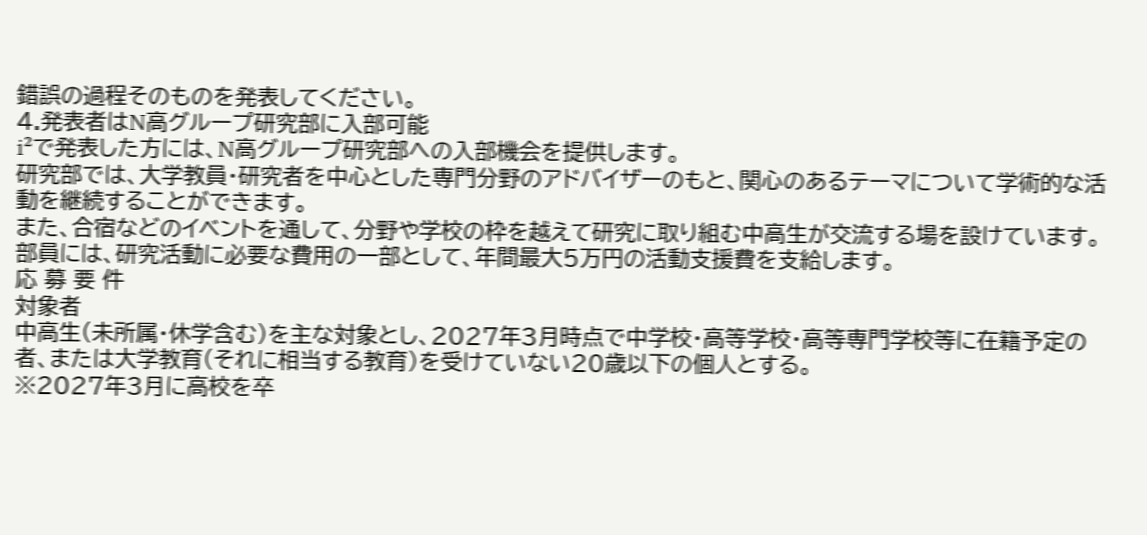錯誤の過程そのものを発表してください。
4.発表者はN高グループ研究部に入部可能
i²で発表した方には、N高グループ研究部への入部機会を提供します。
研究部では、大学教員・研究者を中心とした専門分野のアドバイザーのもと、関心のあるテーマについて学術的な活動を継続することができます。
また、合宿などのイベントを通して、分野や学校の枠を越えて研究に取り組む中高生が交流する場を設けています。
部員には、研究活動に必要な費用の一部として、年間最大5万円の活動支援費を支給します。
応 募 要 件
対象者
中高生(未所属・休学含む)を主な対象とし、2027年3月時点で中学校・高等学校・高等専門学校等に在籍予定の者、または大学教育(それに相当する教育)を受けていない20歳以下の個人とする。
※2027年3月に高校を卒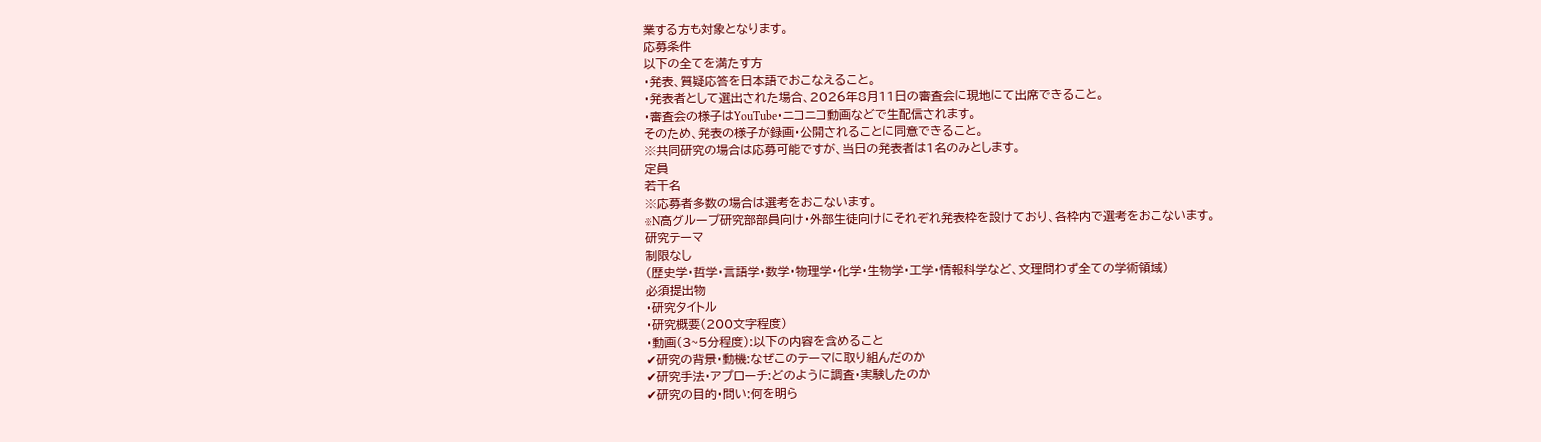業する方も対象となります。
応募条件
以下の全てを満たす方
・発表、質疑応答を日本語でおこなえること。
・発表者として選出された場合、2026年8月11日の審査会に現地にて出席できること。
・審査会の様子はYouTube・ニコニコ動画などで生配信されます。
そのため、発表の様子が録画・公開されることに同意できること。
※共同研究の場合は応募可能ですが、当日の発表者は1名のみとします。
定員
若干名
※応募者多数の場合は選考をおこないます。
※N高グループ研究部部員向け・外部生徒向けにそれぞれ発表枠を設けており、各枠内で選考をおこないます。
研究テーマ
制限なし
(歴史学・哲学・言語学・数学・物理学・化学・生物学・工学・情報科学など、文理問わず全ての学術領域)
必須提出物
・研究タイトル
・研究概要(200文字程度)
・動画(3~5分程度):以下の内容を含めること
✔研究の背景・動機:なぜこのテーマに取り組んだのか
✔研究手法・アプローチ:どのように調査・実験したのか
✔研究の目的・問い:何を明ら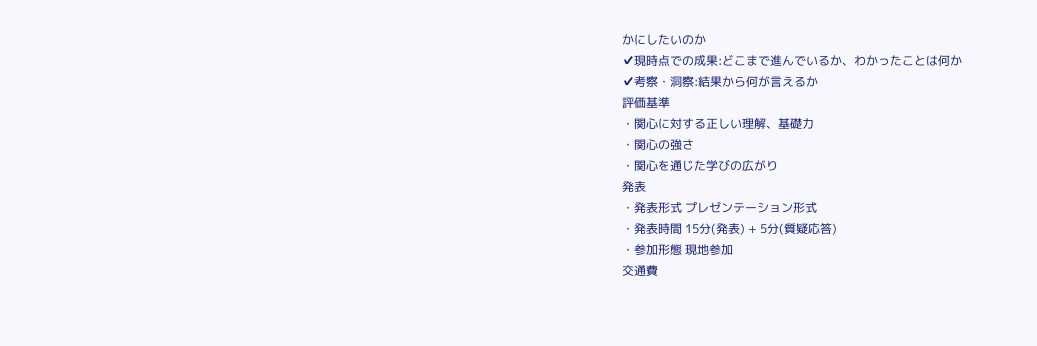かにしたいのか
✔現時点での成果:どこまで進んでいるか、わかったことは何か
✔考察・洞察:結果から何が言えるか
評価基準
・関心に対する正しい理解、基礎力
・関心の強さ
・関心を通じた学びの広がり
発表
・発表形式 プレゼンテーション形式
・発表時間 15分(発表) + 5分(質疑応答)
・参加形態 現地参加
交通費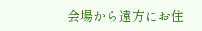会場から遠方にお住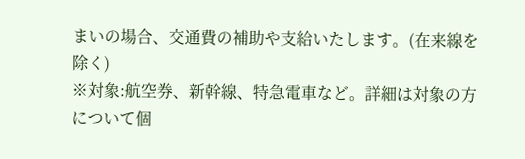まいの場合、交通費の補助や支給いたします。(在来線を除く)
※対象:航空券、新幹線、特急電車など。詳細は対象の方について個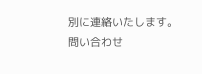別に連絡いたします。
問い合わせ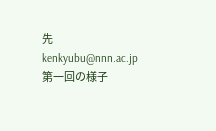先
kenkyubu@nnn.ac.jp
第一回の様子